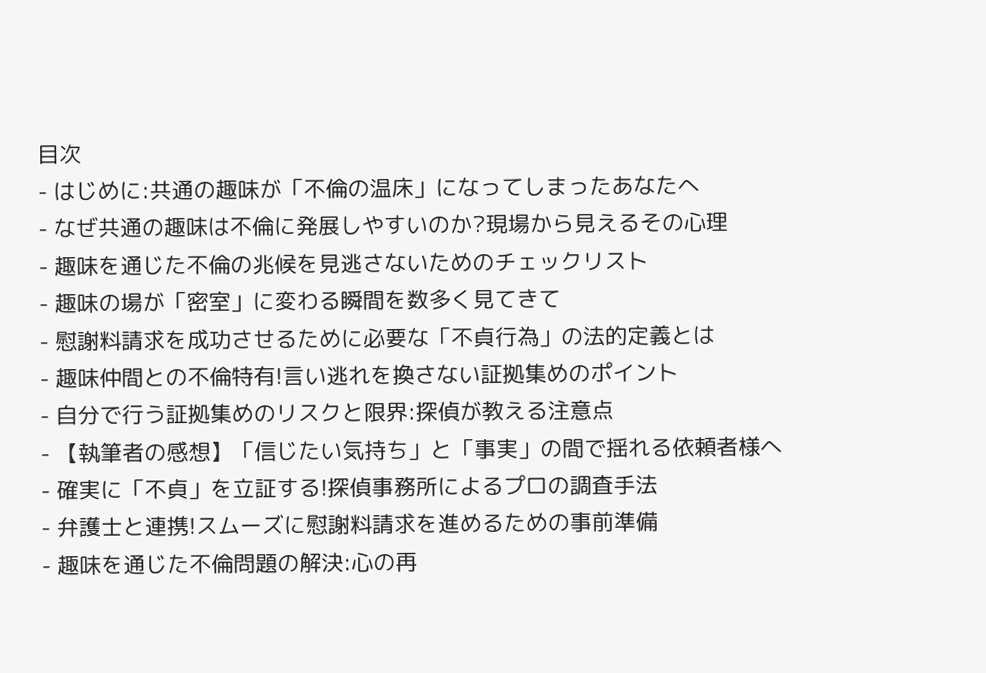目次
- はじめに:共通の趣味が「不倫の温床」になってしまったあなたへ
- なぜ共通の趣味は不倫に発展しやすいのか?現場から見えるその心理
- 趣味を通じた不倫の兆候を見逃さないためのチェックリスト
- 趣味の場が「密室」に変わる瞬間を数多く見てきて
- 慰謝料請求を成功させるために必要な「不貞行為」の法的定義とは
- 趣味仲間との不倫特有!言い逃れを換さない証拠集めのポイント
- 自分で行う証拠集めのリスクと限界:探偵が教える注意点
- 【執筆者の感想】「信じたい気持ち」と「事実」の間で揺れる依頼者様へ
- 確実に「不貞」を立証する!探偵事務所によるプロの調査手法
- 弁護士と連携!スムーズに慰謝料請求を進めるための事前準備
- 趣味を通じた不倫問題の解決:心の再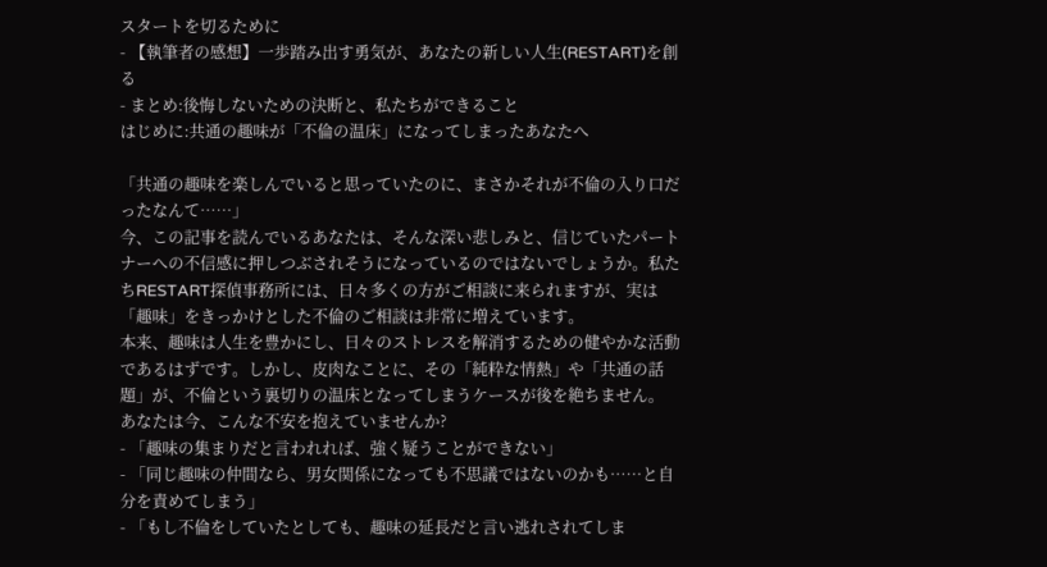スタートを切るために
- 【執筆者の感想】一歩踏み出す勇気が、あなたの新しい人生(RESTART)を創る
- まとめ:後悔しないための決断と、私たちができること
はじめに:共通の趣味が「不倫の温床」になってしまったあなたへ

「共通の趣味を楽しんでいると思っていたのに、まさかそれが不倫の入り口だったなんて……」
今、この記事を読んでいるあなたは、そんな深い悲しみと、信じていたパートナーへの不信感に押しつぶされそうになっているのではないでしょうか。私たちRESTART探偵事務所には、日々多くの方がご相談に来られますが、実は「趣味」をきっかけとした不倫のご相談は非常に増えています。
本来、趣味は人生を豊かにし、日々のストレスを解消するための健やかな活動であるはずです。しかし、皮肉なことに、その「純粋な情熱」や「共通の話題」が、不倫という裏切りの温床となってしまうケースが後を絶ちません。
あなたは今、こんな不安を抱えていませんか?
- 「趣味の集まりだと言われれば、強く疑うことができない」
- 「同じ趣味の仲間なら、男女関係になっても不思議ではないのかも……と自分を責めてしまう」
- 「もし不倫をしていたとしても、趣味の延長だと言い逃れされてしま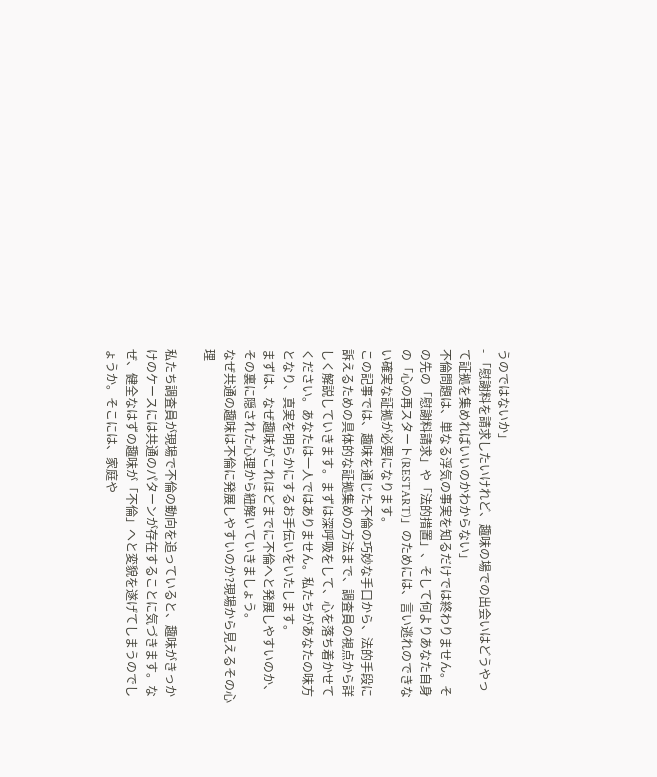うのではないか」
- 「慰謝料を請求したいけれど、趣味の場での出会いはどうやって証拠を集めればいいのかわからない」
不倫問題は、単なる浮気の事実を知るだけでは終わりません。その先の「慰謝料請求」や「法的措置」、そして何よりあなた自身の「心の再スタート(RESTART)」のためには、言い逃れのできない確実な証拠が必要になります。
この記事では、趣味を通じた不倫の巧妙な手口から、法的手段に訴えるための具体的な証拠集めの方法まで、調査員の視点から詳しく解説していきます。まずは深呼吸をして、心を落ち着かせてください。あなたは一人ではありません。私たちがあなたの味方となり、真実を明らかにするお手伝いをいたします。
まずは、なぜ趣味がこれほどまでに不倫へと発展しやすいのか、その裏に隠された心理から紐解いていきましょう。
なぜ共通の趣味は不倫に発展しやすいのか?現場から見えるその心理

私たち調査員が現場で不倫の動向を追っていると、趣味がきっかけのケースには共通のパターンが存在することに気づきます。なぜ、健全なはずの趣味が「不倫」へと変貌を遂げてしまうのでしょうか。そこには、家庭や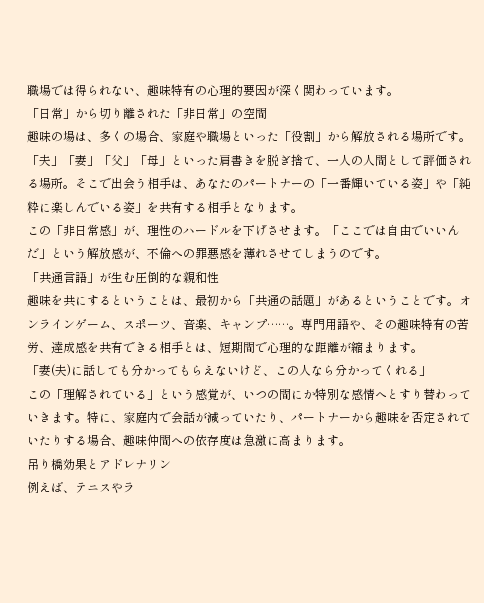職場では得られない、趣味特有の心理的要因が深く関わっています。
「日常」から切り離された「非日常」の空間
趣味の場は、多くの場合、家庭や職場といった「役割」から解放される場所です。「夫」「妻」「父」「母」といった肩書きを脱ぎ捨て、一人の人間として評価される場所。そこで出会う相手は、あなたのパートナーの「一番輝いている姿」や「純粋に楽しんでいる姿」を共有する相手となります。
この「非日常感」が、理性のハードルを下げさせます。「ここでは自由でいいんだ」という解放感が、不倫への罪悪感を薄れさせてしまうのです。
「共通言語」が生む圧倒的な親和性
趣味を共にするということは、最初から「共通の話題」があるということです。オンラインゲーム、スポーツ、音楽、キャンプ……。専門用語や、その趣味特有の苦労、達成感を共有できる相手とは、短期間で心理的な距離が縮まります。
「妻(夫)に話しても分かってもらえないけど、この人なら分かってくれる」
この「理解されている」という感覚が、いつの間にか特別な感情へとすり替わっていきます。特に、家庭内で会話が減っていたり、パートナーから趣味を否定されていたりする場合、趣味仲間への依存度は急激に高まります。
吊り橋効果とアドレナリン
例えば、テニスやラ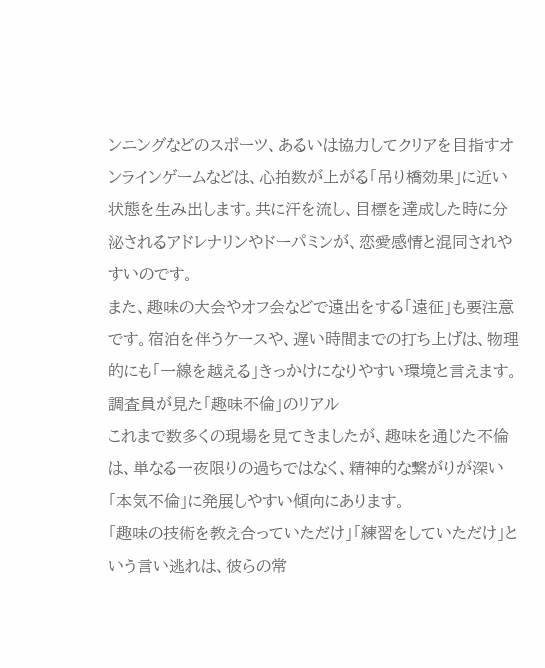ンニングなどのスポーツ、あるいは協力してクリアを目指すオンラインゲームなどは、心拍数が上がる「吊り橋効果」に近い状態を生み出します。共に汗を流し、目標を達成した時に分泌されるアドレナリンやドーパミンが、恋愛感情と混同されやすいのです。
また、趣味の大会やオフ会などで遠出をする「遠征」も要注意です。宿泊を伴うケースや、遅い時間までの打ち上げは、物理的にも「一線を越える」きっかけになりやすい環境と言えます。
調査員が見た「趣味不倫」のリアル
これまで数多くの現場を見てきましたが、趣味を通じた不倫は、単なる一夜限りの過ちではなく、精神的な繋がりが深い「本気不倫」に発展しやすい傾向にあります。
「趣味の技術を教え合っていただけ」「練習をしていただけ」という言い逃れは、彼らの常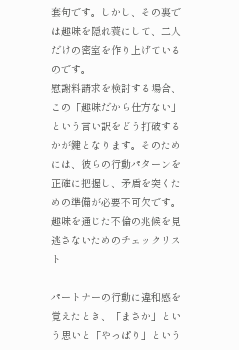套句です。しかし、その裏では趣味を隠れ蓑にして、二人だけの密室を作り上げているのです。
慰謝料請求を検討する場合、この「趣味だから仕方ない」という言い訳をどう打破するかが鍵となります。そのためには、彼らの行動パターンを正確に把握し、矛盾を突くための準備が必要不可欠です。
趣味を通じた不倫の兆候を見逃さないためのチェックリスト

パートナーの行動に違和感を覚えたとき、「まさか」という思いと「やっぱり」という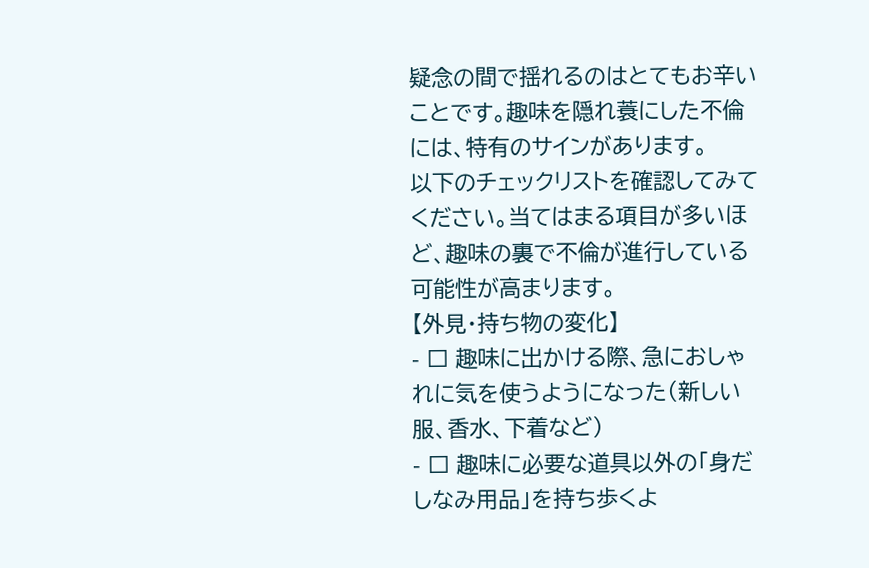疑念の間で揺れるのはとてもお辛いことです。趣味を隠れ蓑にした不倫には、特有のサインがあります。
以下のチェックリストを確認してみてください。当てはまる項目が多いほど、趣味の裏で不倫が進行している可能性が高まります。
【外見・持ち物の変化】
- □ 趣味に出かける際、急におしゃれに気を使うようになった(新しい服、香水、下着など)
- □ 趣味に必要な道具以外の「身だしなみ用品」を持ち歩くよ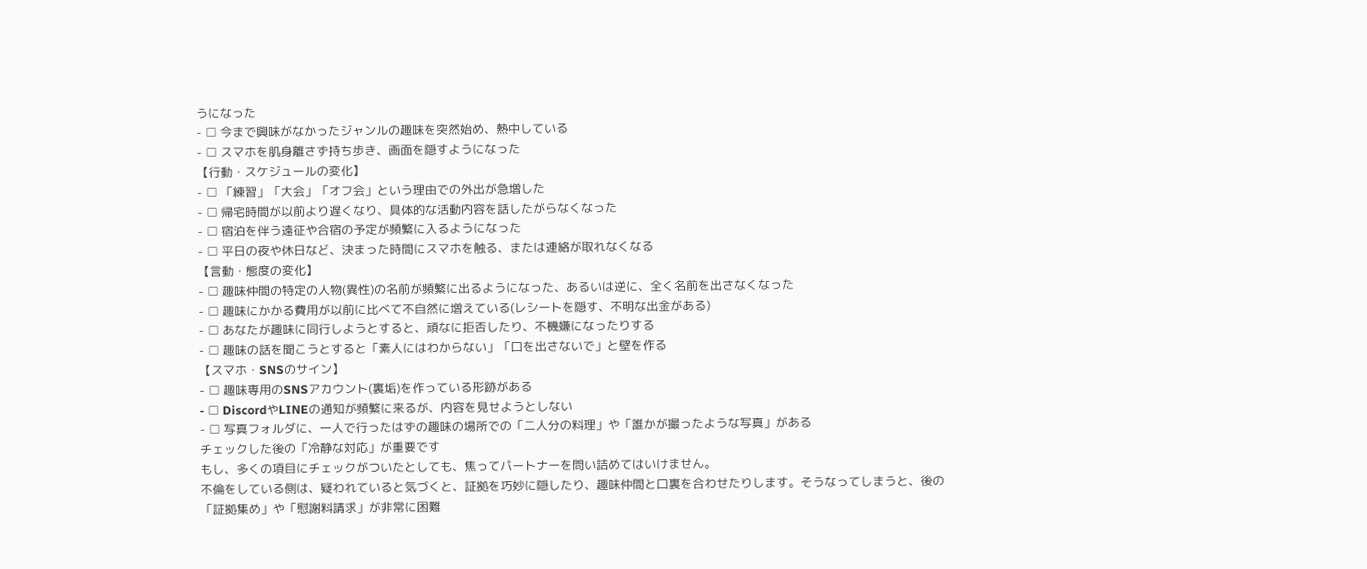うになった
- □ 今まで興味がなかったジャンルの趣味を突然始め、熱中している
- □ スマホを肌身離さず持ち歩き、画面を隠すようになった
【行動・スケジュールの変化】
- □ 「練習」「大会」「オフ会」という理由での外出が急増した
- □ 帰宅時間が以前より遅くなり、具体的な活動内容を話したがらなくなった
- □ 宿泊を伴う遠征や合宿の予定が頻繁に入るようになった
- □ 平日の夜や休日など、決まった時間にスマホを触る、または連絡が取れなくなる
【言動・態度の変化】
- □ 趣味仲間の特定の人物(異性)の名前が頻繁に出るようになった、あるいは逆に、全く名前を出さなくなった
- □ 趣味にかかる費用が以前に比べて不自然に増えている(レシートを隠す、不明な出金がある)
- □ あなたが趣味に同行しようとすると、頑なに拒否したり、不機嫌になったりする
- □ 趣味の話を聞こうとすると「素人にはわからない」「口を出さないで」と壁を作る
【スマホ・SNSのサイン】
- □ 趣味専用のSNSアカウント(裏垢)を作っている形跡がある
- □ DiscordやLINEの通知が頻繁に来るが、内容を見せようとしない
- □ 写真フォルダに、一人で行ったはずの趣味の場所での「二人分の料理」や「誰かが撮ったような写真」がある
チェックした後の「冷静な対応」が重要です
もし、多くの項目にチェックがついたとしても、焦ってパートナーを問い詰めてはいけません。
不倫をしている側は、疑われていると気づくと、証拠を巧妙に隠したり、趣味仲間と口裏を合わせたりします。そうなってしまうと、後の「証拠集め」や「慰謝料請求」が非常に困難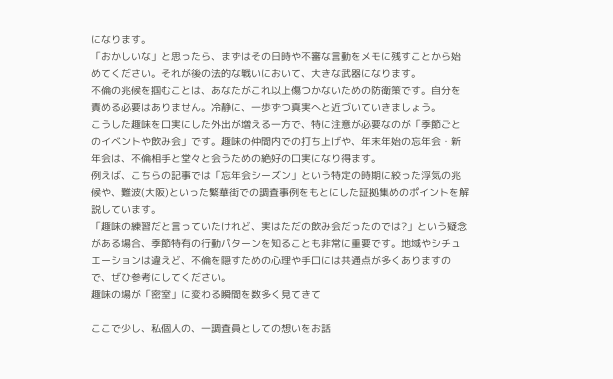になります。
「おかしいな」と思ったら、まずはその日時や不審な言動をメモに残すことから始めてください。それが後の法的な戦いにおいて、大きな武器になります。
不倫の兆候を掴むことは、あなたがこれ以上傷つかないための防衛策です。自分を責める必要はありません。冷静に、一歩ずつ真実へと近づいていきましょう。
こうした趣味を口実にした外出が増える一方で、特に注意が必要なのが「季節ごとのイベントや飲み会」です。趣味の仲間内での打ち上げや、年末年始の忘年会・新年会は、不倫相手と堂々と会うための絶好の口実になり得ます。
例えば、こちらの記事では「忘年会シーズン」という特定の時期に絞った浮気の兆候や、難波(大阪)といった繁華街での調査事例をもとにした証拠集めのポイントを解説しています。
「趣味の練習だと言っていたけれど、実はただの飲み会だったのでは?」という疑念がある場合、季節特有の行動パターンを知ることも非常に重要です。地域やシチュエーションは違えど、不倫を隠すための心理や手口には共通点が多くありますので、ぜひ参考にしてください。
趣味の場が「密室」に変わる瞬間を数多く見てきて

ここで少し、私個人の、一調査員としての想いをお話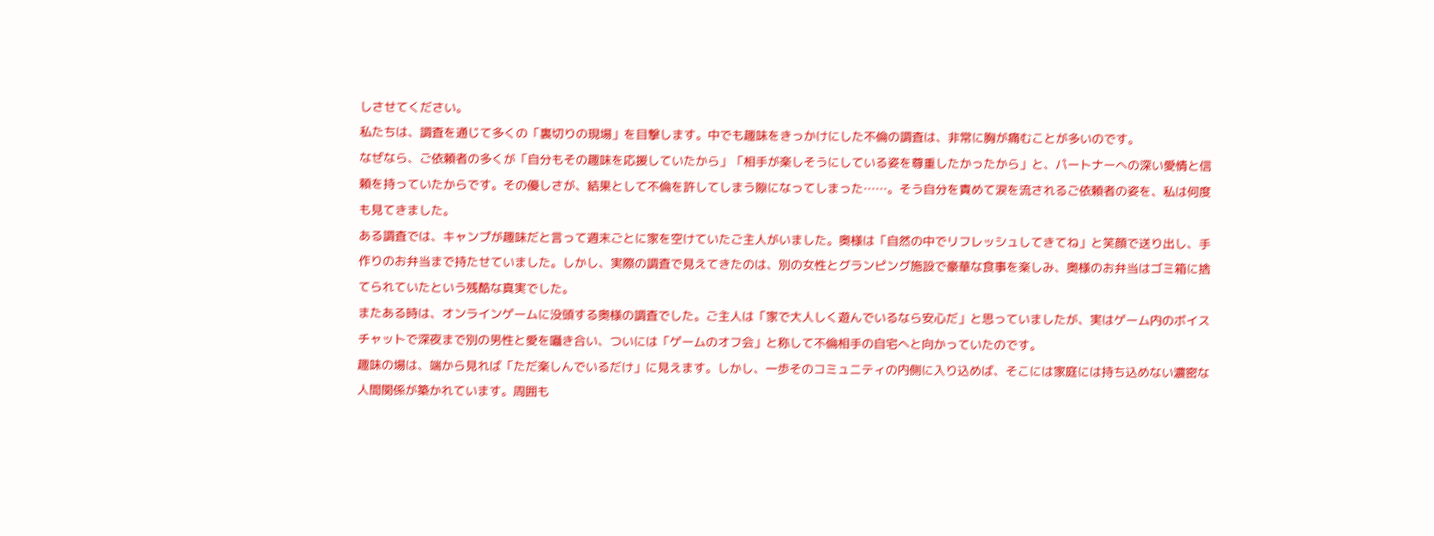しさせてください。
私たちは、調査を通じて多くの「裏切りの現場」を目撃します。中でも趣味をきっかけにした不倫の調査は、非常に胸が痛むことが多いのです。
なぜなら、ご依頼者の多くが「自分もその趣味を応援していたから」「相手が楽しそうにしている姿を尊重したかったから」と、パートナーへの深い愛情と信頼を持っていたからです。その優しさが、結果として不倫を許してしまう隙になってしまった……。そう自分を責めて涙を流されるご依頼者の姿を、私は何度も見てきました。
ある調査では、キャンプが趣味だと言って週末ごとに家を空けていたご主人がいました。奥様は「自然の中でリフレッシュしてきてね」と笑顔で送り出し、手作りのお弁当まで持たせていました。しかし、実際の調査で見えてきたのは、別の女性とグランピング施設で豪華な食事を楽しみ、奥様のお弁当はゴミ箱に捨てられていたという残酷な真実でした。
またある時は、オンラインゲームに没頭する奥様の調査でした。ご主人は「家で大人しく遊んでいるなら安心だ」と思っていましたが、実はゲーム内のボイスチャットで深夜まで別の男性と愛を囁き合い、ついには「ゲームのオフ会」と称して不倫相手の自宅へと向かっていたのです。
趣味の場は、端から見れば「ただ楽しんでいるだけ」に見えます。しかし、一歩そのコミュニティの内側に入り込めば、そこには家庭には持ち込めない濃密な人間関係が築かれています。周囲も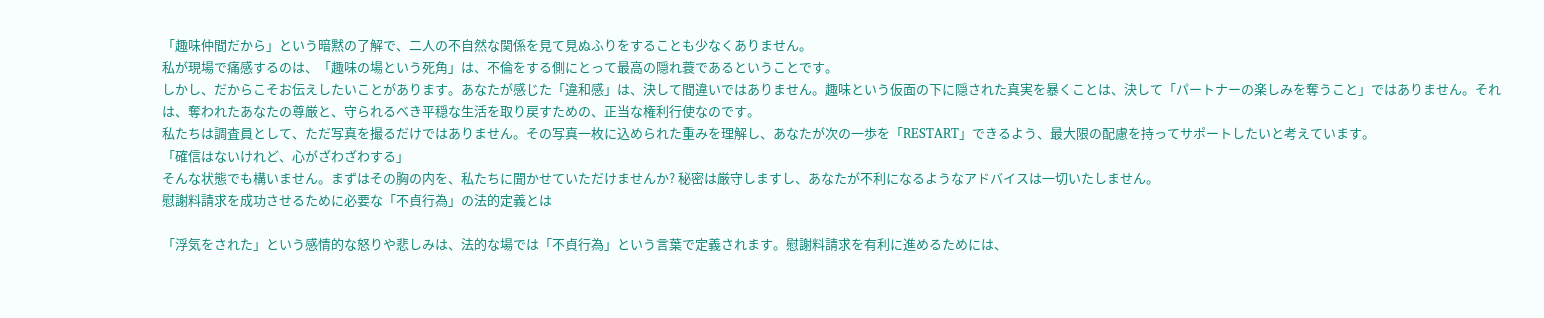「趣味仲間だから」という暗黙の了解で、二人の不自然な関係を見て見ぬふりをすることも少なくありません。
私が現場で痛感するのは、「趣味の場という死角」は、不倫をする側にとって最高の隠れ蓑であるということです。
しかし、だからこそお伝えしたいことがあります。あなたが感じた「違和感」は、決して間違いではありません。趣味という仮面の下に隠された真実を暴くことは、決して「パートナーの楽しみを奪うこと」ではありません。それは、奪われたあなたの尊厳と、守られるべき平穏な生活を取り戻すための、正当な権利行使なのです。
私たちは調査員として、ただ写真を撮るだけではありません。その写真一枚に込められた重みを理解し、あなたが次の一歩を「RESTART」できるよう、最大限の配慮を持ってサポートしたいと考えています。
「確信はないけれど、心がざわざわする」
そんな状態でも構いません。まずはその胸の内を、私たちに聞かせていただけませんか? 秘密は厳守しますし、あなたが不利になるようなアドバイスは一切いたしません。
慰謝料請求を成功させるために必要な「不貞行為」の法的定義とは

「浮気をされた」という感情的な怒りや悲しみは、法的な場では「不貞行為」という言葉で定義されます。慰謝料請求を有利に進めるためには、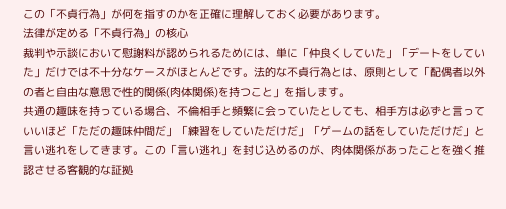この「不貞行為」が何を指すのかを正確に理解しておく必要があります。
法律が定める「不貞行為」の核心
裁判や示談において慰謝料が認められるためには、単に「仲良くしていた」「デートをしていた」だけでは不十分なケースがほとんどです。法的な不貞行為とは、原則として「配偶者以外の者と自由な意思で性的関係(肉体関係)を持つこと」を指します。
共通の趣味を持っている場合、不倫相手と頻繁に会っていたとしても、相手方は必ずと言っていいほど「ただの趣味仲間だ」「練習をしていただけだ」「ゲームの話をしていただけだ」と言い逃れをしてきます。この「言い逃れ」を封じ込めるのが、肉体関係があったことを強く推認させる客観的な証拠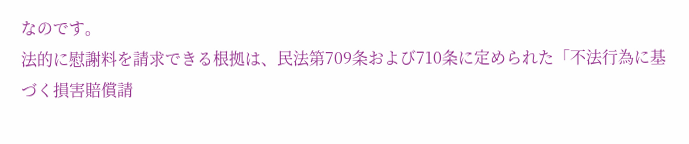なのです。
法的に慰謝料を請求できる根拠は、民法第709条および710条に定められた「不法行為に基づく損害賠償請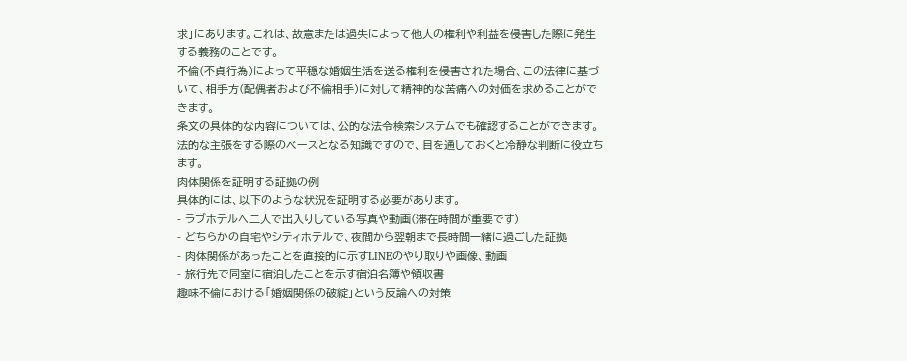求」にあります。これは、故意または過失によって他人の権利や利益を侵害した際に発生する義務のことです。
不倫(不貞行為)によって平穏な婚姻生活を送る権利を侵害された場合、この法律に基づいて、相手方(配偶者および不倫相手)に対して精神的な苦痛への対価を求めることができます。
条文の具体的な内容については、公的な法令検索システムでも確認することができます。法的な主張をする際のベースとなる知識ですので、目を通しておくと冷静な判断に役立ちます。
肉体関係を証明する証拠の例
具体的には、以下のような状況を証明する必要があります。
- ラブホテルへ二人で出入りしている写真や動画(滞在時間が重要です)
- どちらかの自宅やシティホテルで、夜間から翌朝まで長時間一緒に過ごした証拠
- 肉体関係があったことを直接的に示すLINEのやり取りや画像、動画
- 旅行先で同室に宿泊したことを示す宿泊名簿や領収書
趣味不倫における「婚姻関係の破綻」という反論への対策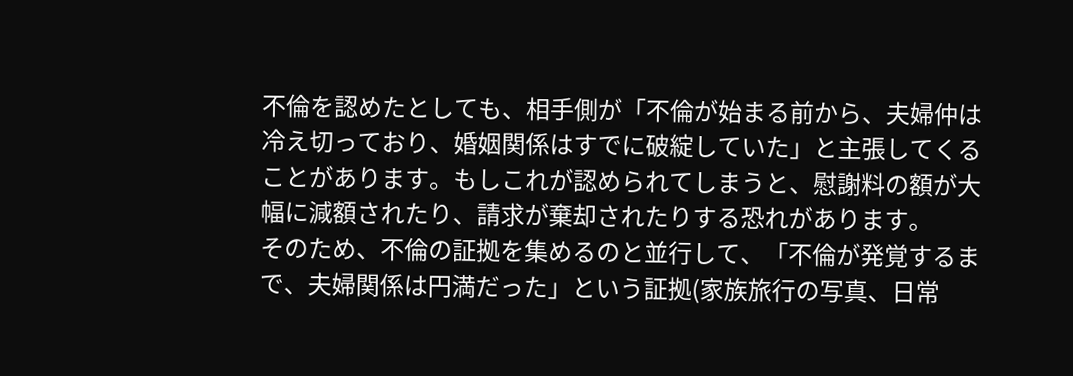不倫を認めたとしても、相手側が「不倫が始まる前から、夫婦仲は冷え切っており、婚姻関係はすでに破綻していた」と主張してくることがあります。もしこれが認められてしまうと、慰謝料の額が大幅に減額されたり、請求が棄却されたりする恐れがあります。
そのため、不倫の証拠を集めるのと並行して、「不倫が発覚するまで、夫婦関係は円満だった」という証拠(家族旅行の写真、日常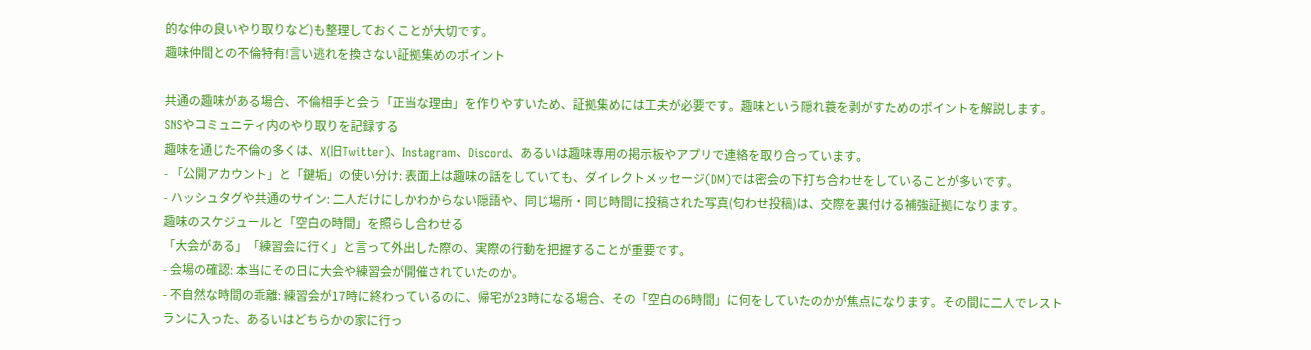的な仲の良いやり取りなど)も整理しておくことが大切です。
趣味仲間との不倫特有!言い逃れを換さない証拠集めのポイント

共通の趣味がある場合、不倫相手と会う「正当な理由」を作りやすいため、証拠集めには工夫が必要です。趣味という隠れ蓑を剥がすためのポイントを解説します。
SNSやコミュニティ内のやり取りを記録する
趣味を通じた不倫の多くは、X(旧Twitter)、Instagram、Discord、あるいは趣味専用の掲示板やアプリで連絡を取り合っています。
- 「公開アカウント」と「鍵垢」の使い分け: 表面上は趣味の話をしていても、ダイレクトメッセージ(DM)では密会の下打ち合わせをしていることが多いです。
- ハッシュタグや共通のサイン: 二人だけにしかわからない隠語や、同じ場所・同じ時間に投稿された写真(匂わせ投稿)は、交際を裏付ける補強証拠になります。
趣味のスケジュールと「空白の時間」を照らし合わせる
「大会がある」「練習会に行く」と言って外出した際の、実際の行動を把握することが重要です。
- 会場の確認: 本当にその日に大会や練習会が開催されていたのか。
- 不自然な時間の乖離: 練習会が17時に終わっているのに、帰宅が23時になる場合、その「空白の6時間」に何をしていたのかが焦点になります。その間に二人でレストランに入った、あるいはどちらかの家に行っ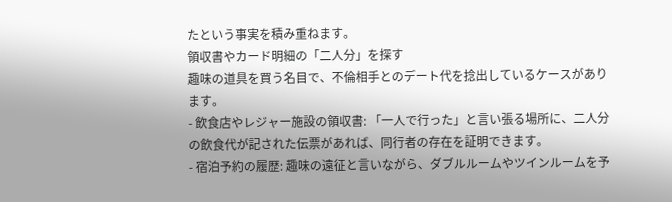たという事実を積み重ねます。
領収書やカード明細の「二人分」を探す
趣味の道具を買う名目で、不倫相手とのデート代を捻出しているケースがあります。
- 飲食店やレジャー施設の領収書: 「一人で行った」と言い張る場所に、二人分の飲食代が記された伝票があれば、同行者の存在を証明できます。
- 宿泊予約の履歴: 趣味の遠征と言いながら、ダブルルームやツインルームを予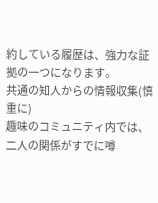約している履歴は、強力な証拠の一つになります。
共通の知人からの情報収集(慎重に)
趣味のコミュニティ内では、二人の関係がすでに噂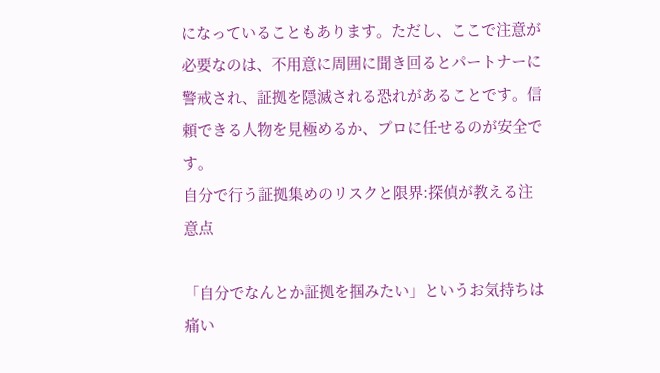になっていることもあります。ただし、ここで注意が必要なのは、不用意に周囲に聞き回るとパートナーに警戒され、証拠を隠滅される恐れがあることです。信頼できる人物を見極めるか、プロに任せるのが安全です。
自分で行う証拠集めのリスクと限界:探偵が教える注意点

「自分でなんとか証拠を掴みたい」というお気持ちは痛い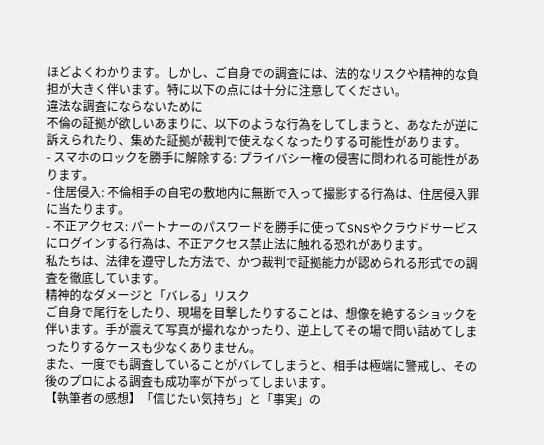ほどよくわかります。しかし、ご自身での調査には、法的なリスクや精神的な負担が大きく伴います。特に以下の点には十分に注意してください。
違法な調査にならないために
不倫の証拠が欲しいあまりに、以下のような行為をしてしまうと、あなたが逆に訴えられたり、集めた証拠が裁判で使えなくなったりする可能性があります。
- スマホのロックを勝手に解除する: プライバシー権の侵害に問われる可能性があります。
- 住居侵入: 不倫相手の自宅の敷地内に無断で入って撮影する行為は、住居侵入罪に当たります。
- 不正アクセス: パートナーのパスワードを勝手に使ってSNSやクラウドサービスにログインする行為は、不正アクセス禁止法に触れる恐れがあります。
私たちは、法律を遵守した方法で、かつ裁判で証拠能力が認められる形式での調査を徹底しています。
精神的なダメージと「バレる」リスク
ご自身で尾行をしたり、現場を目撃したりすることは、想像を絶するショックを伴います。手が震えて写真が撮れなかったり、逆上してその場で問い詰めてしまったりするケースも少なくありません。
また、一度でも調査していることがバレてしまうと、相手は極端に警戒し、その後のプロによる調査も成功率が下がってしまいます。
【執筆者の感想】「信じたい気持ち」と「事実」の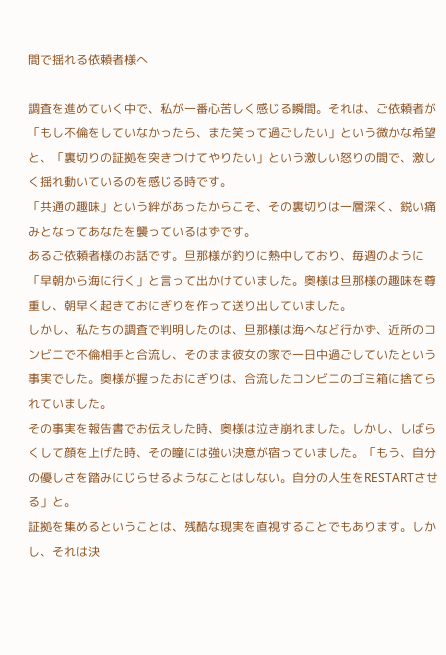間で揺れる依頼者様へ

調査を進めていく中で、私が一番心苦しく感じる瞬間。それは、ご依頼者が「もし不倫をしていなかったら、また笑って過ごしたい」という微かな希望と、「裏切りの証拠を突きつけてやりたい」という激しい怒りの間で、激しく揺れ動いているのを感じる時です。
「共通の趣味」という絆があったからこそ、その裏切りは一層深く、鋭い痛みとなってあなたを襲っているはずです。
あるご依頼者様のお話です。旦那様が釣りに熱中しており、毎週のように「早朝から海に行く」と言って出かけていました。奥様は旦那様の趣味を尊重し、朝早く起きておにぎりを作って送り出していました。
しかし、私たちの調査で判明したのは、旦那様は海へなど行かず、近所のコンビニで不倫相手と合流し、そのまま彼女の家で一日中過ごしていたという事実でした。奥様が握ったおにぎりは、合流したコンビニのゴミ箱に捨てられていました。
その事実を報告書でお伝えした時、奥様は泣き崩れました。しかし、しばらくして顔を上げた時、その瞳には強い決意が宿っていました。「もう、自分の優しさを踏みにじらせるようなことはしない。自分の人生をRESTARTさせる」と。
証拠を集めるということは、残酷な現実を直視することでもあります。しかし、それは決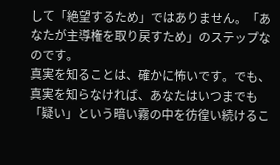して「絶望するため」ではありません。「あなたが主導権を取り戻すため」のステップなのです。
真実を知ることは、確かに怖いです。でも、真実を知らなければ、あなたはいつまでも「疑い」という暗い霧の中を彷徨い続けるこ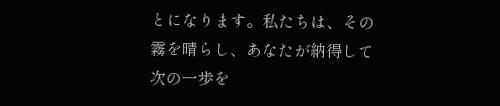とになります。私たちは、その霧を晴らし、あなたが納得して次の一歩を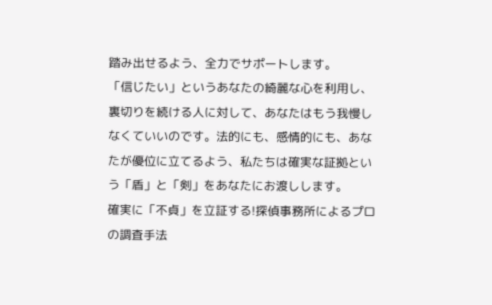踏み出せるよう、全力でサポートします。
「信じたい」というあなたの綺麗な心を利用し、裏切りを続ける人に対して、あなたはもう我慢しなくていいのです。法的にも、感情的にも、あなたが優位に立てるよう、私たちは確実な証拠という「盾」と「剣」をあなたにお渡しします。
確実に「不貞」を立証する!探偵事務所によるプロの調査手法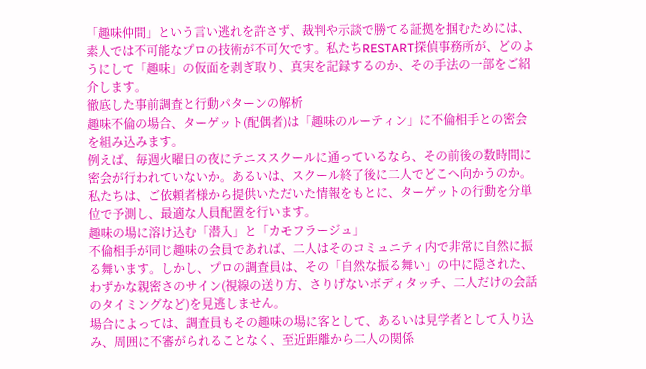「趣味仲間」という言い逃れを許さず、裁判や示談で勝てる証拠を掴むためには、素人では不可能なプロの技術が不可欠です。私たちRESTART探偵事務所が、どのようにして「趣味」の仮面を剥ぎ取り、真実を記録するのか、その手法の一部をご紹介します。
徹底した事前調査と行動パターンの解析
趣味不倫の場合、ターゲット(配偶者)は「趣味のルーティン」に不倫相手との密会を組み込みます。
例えば、毎週火曜日の夜にテニススクールに通っているなら、その前後の数時間に密会が行われていないか。あるいは、スクール終了後に二人でどこへ向かうのか。私たちは、ご依頼者様から提供いただいた情報をもとに、ターゲットの行動を分単位で予測し、最適な人員配置を行います。
趣味の場に溶け込む「潜入」と「カモフラージュ」
不倫相手が同じ趣味の会員であれば、二人はそのコミュニティ内で非常に自然に振る舞います。しかし、プロの調査員は、その「自然な振る舞い」の中に隠された、わずかな親密さのサイン(視線の送り方、さりげないボディタッチ、二人だけの会話のタイミングなど)を見逃しません。
場合によっては、調査員もその趣味の場に客として、あるいは見学者として入り込み、周囲に不審がられることなく、至近距離から二人の関係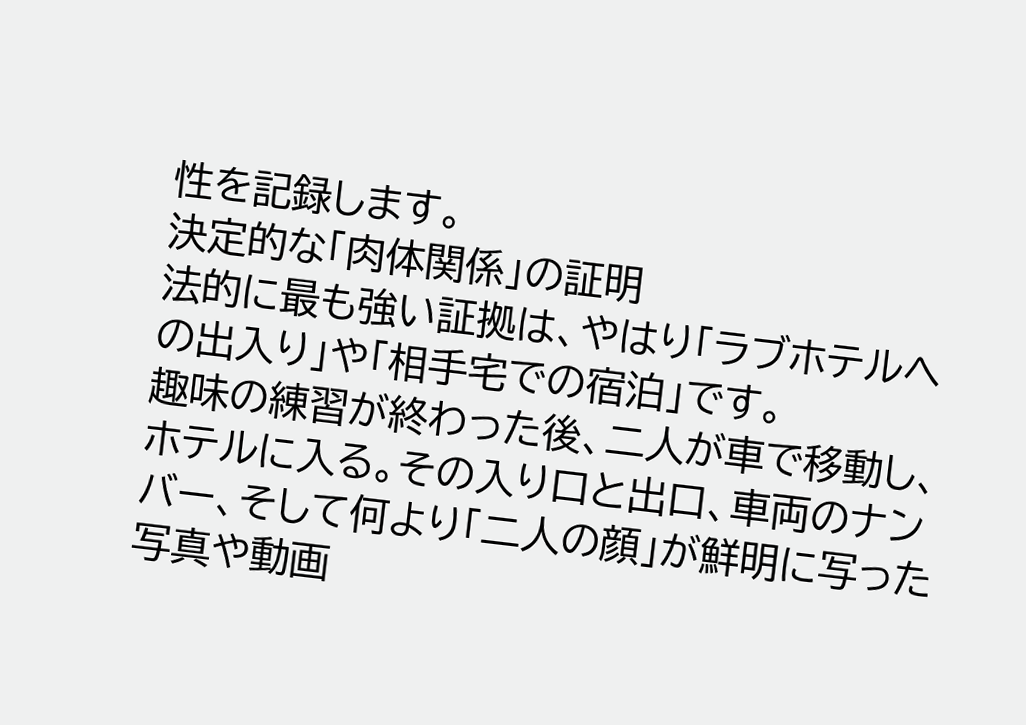性を記録します。
決定的な「肉体関係」の証明
法的に最も強い証拠は、やはり「ラブホテルへの出入り」や「相手宅での宿泊」です。
趣味の練習が終わった後、二人が車で移動し、ホテルに入る。その入り口と出口、車両のナンバー、そして何より「二人の顔」が鮮明に写った写真や動画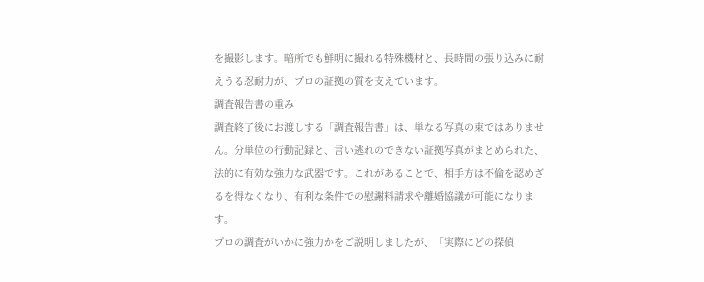を撮影します。暗所でも鮮明に撮れる特殊機材と、長時間の張り込みに耐えうる忍耐力が、プロの証拠の質を支えています。
調査報告書の重み
調査終了後にお渡しする「調査報告書」は、単なる写真の束ではありません。分単位の行動記録と、言い逃れのできない証拠写真がまとめられた、法的に有効な強力な武器です。これがあることで、相手方は不倫を認めざるを得なくなり、有利な条件での慰謝料請求や離婚協議が可能になります。
プロの調査がいかに強力かをご説明しましたが、「実際にどの探偵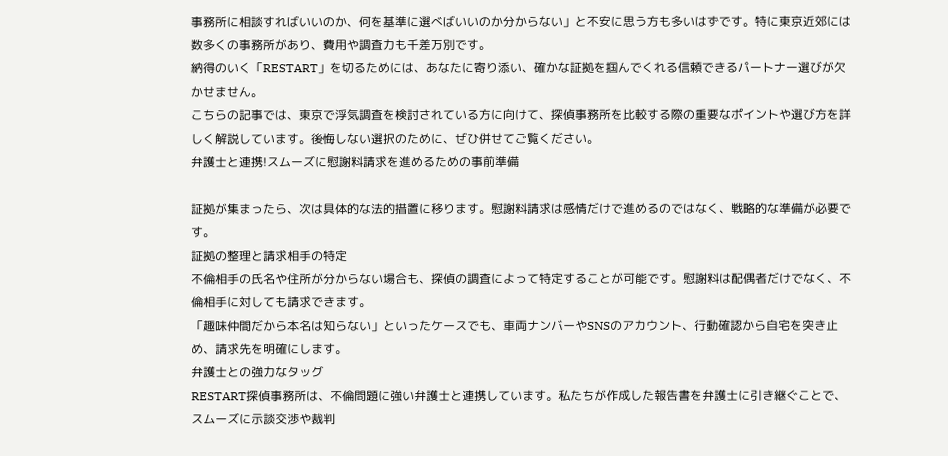事務所に相談すればいいのか、何を基準に選べばいいのか分からない」と不安に思う方も多いはずです。特に東京近郊には数多くの事務所があり、費用や調査力も千差万別です。
納得のいく「RESTART」を切るためには、あなたに寄り添い、確かな証拠を掴んでくれる信頼できるパートナー選びが欠かせません。
こちらの記事では、東京で浮気調査を検討されている方に向けて、探偵事務所を比較する際の重要なポイントや選び方を詳しく解説しています。後悔しない選択のために、ぜひ併せてご覧ください。
弁護士と連携!スムーズに慰謝料請求を進めるための事前準備

証拠が集まったら、次は具体的な法的措置に移ります。慰謝料請求は感情だけで進めるのではなく、戦略的な準備が必要です。
証拠の整理と請求相手の特定
不倫相手の氏名や住所が分からない場合も、探偵の調査によって特定することが可能です。慰謝料は配偶者だけでなく、不倫相手に対しても請求できます。
「趣味仲間だから本名は知らない」といったケースでも、車両ナンバーやSNSのアカウント、行動確認から自宅を突き止め、請求先を明確にします。
弁護士との強力なタッグ
RESTART探偵事務所は、不倫問題に強い弁護士と連携しています。私たちが作成した報告書を弁護士に引き継ぐことで、スムーズに示談交渉や裁判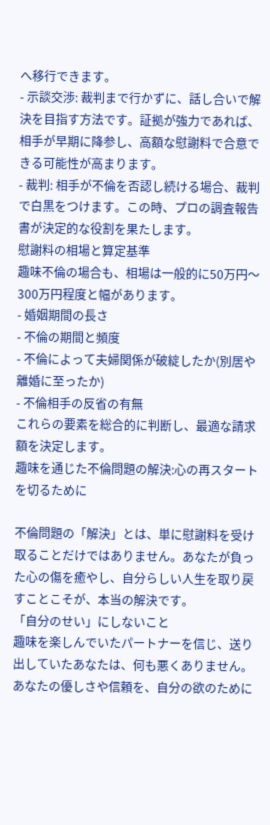へ移行できます。
- 示談交渉: 裁判まで行かずに、話し合いで解決を目指す方法です。証拠が強力であれば、相手が早期に降参し、高額な慰謝料で合意できる可能性が高まります。
- 裁判: 相手が不倫を否認し続ける場合、裁判で白黒をつけます。この時、プロの調査報告書が決定的な役割を果たします。
慰謝料の相場と算定基準
趣味不倫の場合も、相場は一般的に50万円〜300万円程度と幅があります。
- 婚姻期間の長さ
- 不倫の期間と頻度
- 不倫によって夫婦関係が破綻したか(別居や離婚に至ったか)
- 不倫相手の反省の有無
これらの要素を総合的に判断し、最適な請求額を決定します。
趣味を通じた不倫問題の解決:心の再スタートを切るために

不倫問題の「解決」とは、単に慰謝料を受け取ることだけではありません。あなたが負った心の傷を癒やし、自分らしい人生を取り戻すことこそが、本当の解決です。
「自分のせい」にしないこと
趣味を楽しんでいたパートナーを信じ、送り出していたあなたは、何も悪くありません。あなたの優しさや信頼を、自分の欲のために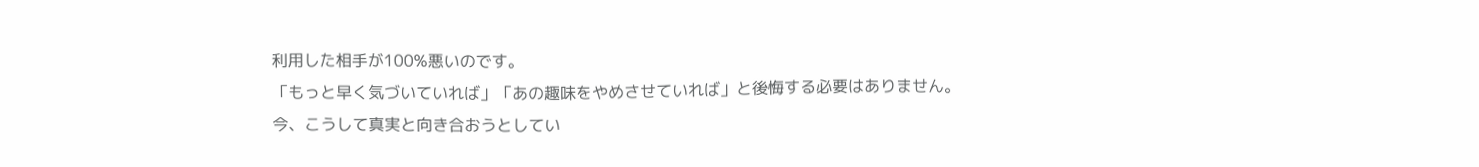利用した相手が100%悪いのです。
「もっと早く気づいていれば」「あの趣味をやめさせていれば」と後悔する必要はありません。今、こうして真実と向き合おうとしてい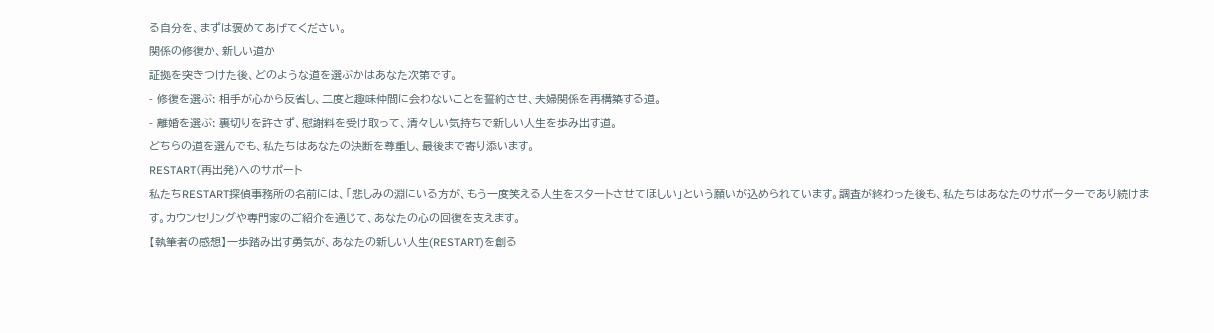る自分を、まずは褒めてあげてください。
関係の修復か、新しい道か
証拠を突きつけた後、どのような道を選ぶかはあなた次第です。
- 修復を選ぶ: 相手が心から反省し、二度と趣味仲間に会わないことを誓約させ、夫婦関係を再構築する道。
- 離婚を選ぶ: 裏切りを許さず、慰謝料を受け取って、清々しい気持ちで新しい人生を歩み出す道。
どちらの道を選んでも、私たちはあなたの決断を尊重し、最後まで寄り添います。
RESTART(再出発)へのサポート
私たちRESTART探偵事務所の名前には、「悲しみの淵にいる方が、もう一度笑える人生をスタートさせてほしい」という願いが込められています。調査が終わった後も、私たちはあなたのサポーターであり続けます。カウンセリングや専門家のご紹介を通じて、あなたの心の回復を支えます。
【執筆者の感想】一歩踏み出す勇気が、あなたの新しい人生(RESTART)を創る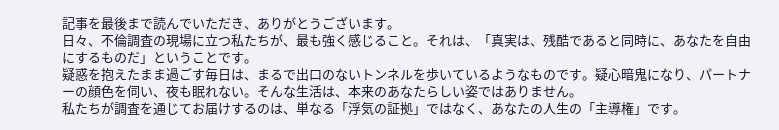記事を最後まで読んでいただき、ありがとうございます。
日々、不倫調査の現場に立つ私たちが、最も強く感じること。それは、「真実は、残酷であると同時に、あなたを自由にするものだ」ということです。
疑惑を抱えたまま過ごす毎日は、まるで出口のないトンネルを歩いているようなものです。疑心暗鬼になり、パートナーの顔色を伺い、夜も眠れない。そんな生活は、本来のあなたらしい姿ではありません。
私たちが調査を通じてお届けするのは、単なる「浮気の証拠」ではなく、あなたの人生の「主導権」です。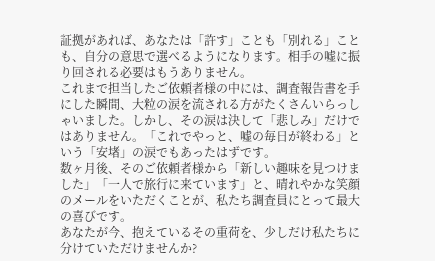証拠があれば、あなたは「許す」ことも「別れる」ことも、自分の意思で選べるようになります。相手の嘘に振り回される必要はもうありません。
これまで担当したご依頼者様の中には、調査報告書を手にした瞬間、大粒の涙を流される方がたくさんいらっしゃいました。しかし、その涙は決して「悲しみ」だけではありません。「これでやっと、嘘の毎日が終わる」という「安堵」の涙でもあったはずです。
数ヶ月後、そのご依頼者様から「新しい趣味を見つけました」「一人で旅行に来ています」と、晴れやかな笑顔のメールをいただくことが、私たち調査員にとって最大の喜びです。
あなたが今、抱えているその重荷を、少しだけ私たちに分けていただけませんか?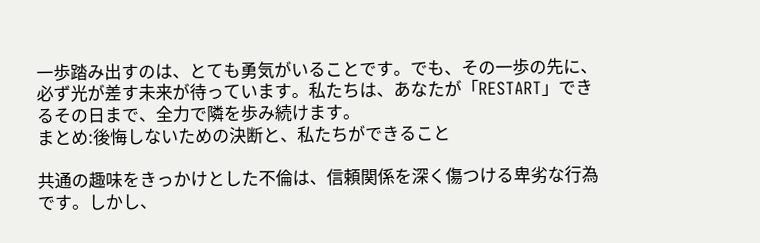一歩踏み出すのは、とても勇気がいることです。でも、その一歩の先に、必ず光が差す未来が待っています。私たちは、あなたが「RESTART」できるその日まで、全力で隣を歩み続けます。
まとめ:後悔しないための決断と、私たちができること

共通の趣味をきっかけとした不倫は、信頼関係を深く傷つける卑劣な行為です。しかし、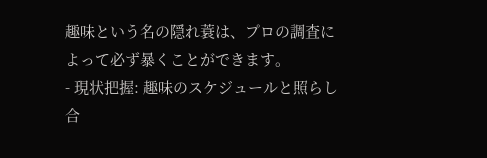趣味という名の隠れ蓑は、プロの調査によって必ず暴くことができます。
- 現状把握: 趣味のスケジュールと照らし合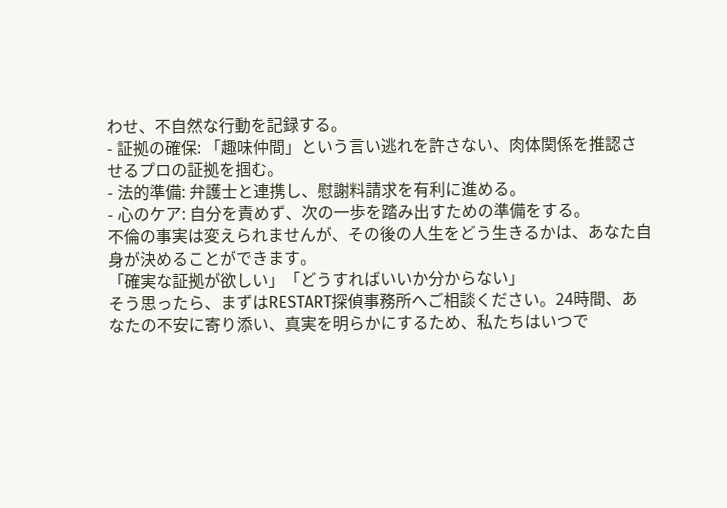わせ、不自然な行動を記録する。
- 証拠の確保: 「趣味仲間」という言い逃れを許さない、肉体関係を推認させるプロの証拠を掴む。
- 法的準備: 弁護士と連携し、慰謝料請求を有利に進める。
- 心のケア: 自分を責めず、次の一歩を踏み出すための準備をする。
不倫の事実は変えられませんが、その後の人生をどう生きるかは、あなた自身が決めることができます。
「確実な証拠が欲しい」「どうすればいいか分からない」
そう思ったら、まずはRESTART探偵事務所へご相談ください。24時間、あなたの不安に寄り添い、真実を明らかにするため、私たちはいつで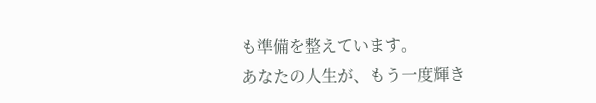も準備を整えています。
あなたの人生が、もう一度輝き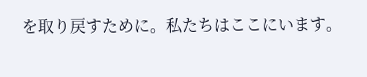を取り戻すために。私たちはここにいます。